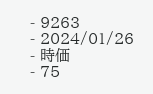- 9263
- 2024/01/26
- 時価
- 75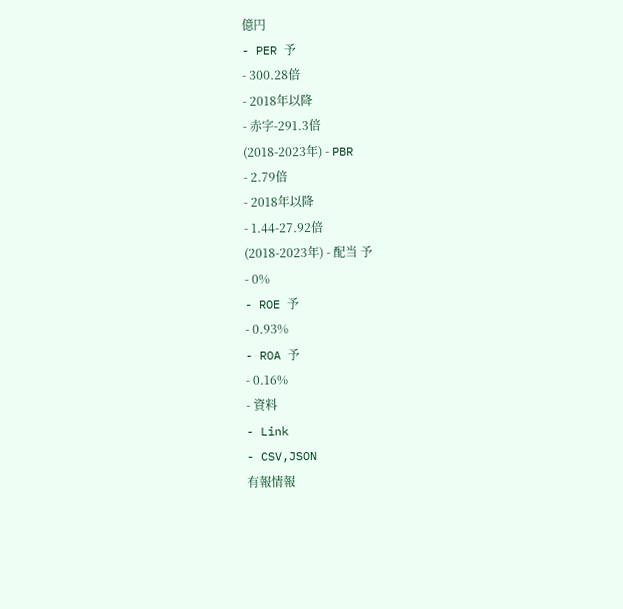億円
- PER 予
- 300.28倍
- 2018年以降
- 赤字-291.3倍
(2018-2023年) - PBR
- 2.79倍
- 2018年以降
- 1.44-27.92倍
(2018-2023年) - 配当 予
- 0%
- ROE 予
- 0.93%
- ROA 予
- 0.16%
- 資料
- Link
- CSV,JSON
有報情報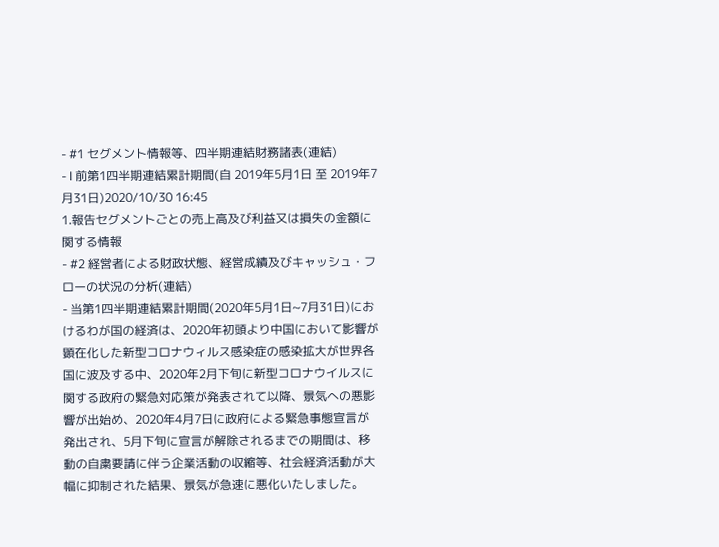- #1 セグメント情報等、四半期連結財務諸表(連結)
- Ⅰ 前第1四半期連結累計期間(自 2019年5月1日 至 2019年7月31日)2020/10/30 16:45
1.報告セグメントごとの売上高及び利益又は損失の金額に関する情報
- #2 経営者による財政状態、経営成績及びキャッシュ・フローの状況の分析(連結)
- 当第1四半期連結累計期間(2020年5月1日~7月31日)におけるわが国の経済は、2020年初頭より中国において影響が顕在化した新型コロナウィルス感染症の感染拡大が世界各国に波及する中、2020年2月下旬に新型コロナウイルスに関する政府の緊急対応策が発表されて以降、景気への悪影響が出始め、2020年4月7日に政府による緊急事態宣言が発出され、5月下旬に宣言が解除されるまでの期間は、移動の自粛要請に伴う企業活動の収縮等、社会経済活動が大幅に抑制された結果、景気が急速に悪化いたしました。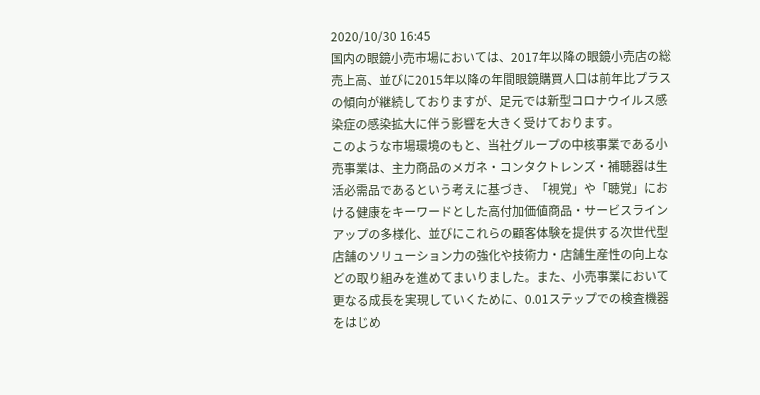2020/10/30 16:45
国内の眼鏡小売市場においては、2017年以降の眼鏡小売店の総売上高、並びに2015年以降の年間眼鏡購買人口は前年比プラスの傾向が継続しておりますが、足元では新型コロナウイルス感染症の感染拡大に伴う影響を大きく受けております。
このような市場環境のもと、当社グループの中核事業である小売事業は、主力商品のメガネ・コンタクトレンズ・補聴器は生活必需品であるという考えに基づき、「視覚」や「聴覚」における健康をキーワードとした高付加価値商品・サービスラインアップの多様化、並びにこれらの顧客体験を提供する次世代型店舗のソリューション力の強化や技術力・店舗生産性の向上などの取り組みを進めてまいりました。また、小売事業において更なる成長を実現していくために、0.01ステップでの検査機器をはじめ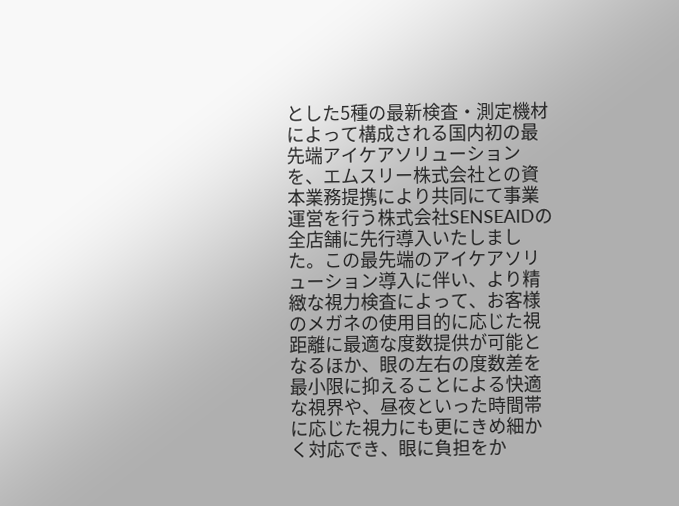とした5種の最新検査・測定機材によって構成される国内初の最先端アイケアソリューションを、エムスリー株式会社との資本業務提携により共同にて事業運営を行う株式会社SENSEAIDの全店舗に先行導入いたしました。この最先端のアイケアソリューション導入に伴い、より精緻な視力検査によって、お客様のメガネの使用目的に応じた視距離に最適な度数提供が可能となるほか、眼の左右の度数差を最小限に抑えることによる快適な視界や、昼夜といった時間帯に応じた視力にも更にきめ細かく対応でき、眼に負担をか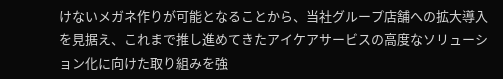けないメガネ作りが可能となることから、当社グループ店舗への拡大導入を見据え、これまで推し進めてきたアイケアサービスの高度なソリューション化に向けた取り組みを強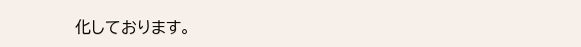化しております。